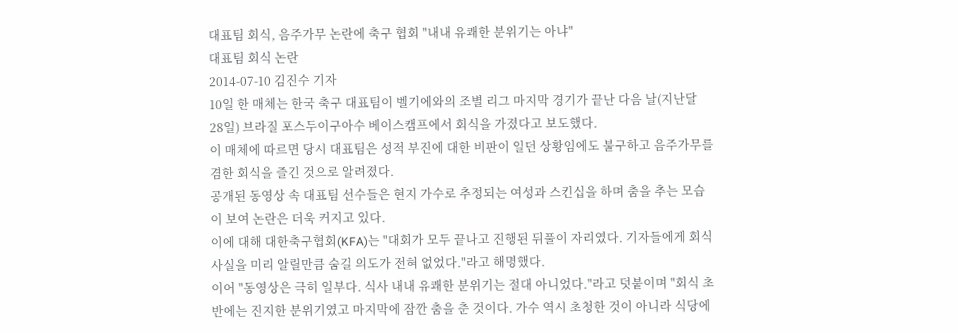대표팀 회식, 음주가무 논란에 축구 협회 "내내 유쾌한 분위기는 아냐"
대표팀 회식 논란
2014-07-10 김진수 기자
10일 한 매체는 한국 축구 대표팀이 벨기에와의 조별 리그 마지막 경기가 끝난 다음 날(지난달 28일) 브라질 포스두이구아수 베이스캠프에서 회식을 가졌다고 보도했다.
이 매체에 따르면 당시 대표팀은 성적 부진에 대한 비판이 일던 상황임에도 불구하고 음주가무를 겸한 회식을 즐긴 것으로 알려졌다.
공개된 동영상 속 대표팀 선수들은 현지 가수로 추정되는 여성과 스킨십을 하며 춤을 추는 모습이 보여 논란은 더욱 커지고 있다.
이에 대해 대한축구협회(KFA)는 "대회가 모두 끝나고 진행된 뒤풀이 자리였다. 기자들에게 회식 사실을 미리 알릴만큼 숨길 의도가 전혀 없었다."라고 해명했다.
이어 "동영상은 극히 일부다. 식사 내내 유쾌한 분위기는 절대 아니었다."라고 덧붙이며 "회식 초반에는 진지한 분위기였고 마지막에 잠깐 춤을 춘 것이다. 가수 역시 초청한 것이 아니라 식당에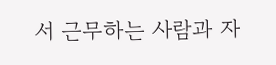서 근무하는 사람과 자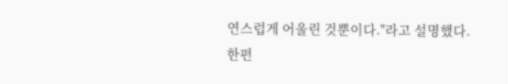연스럽게 어울린 것뿐이다."라고 설명했다.
한편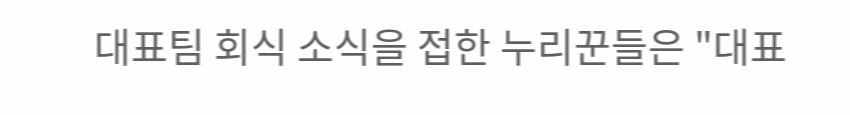대표팀 회식 소식을 접한 누리꾼들은 "대표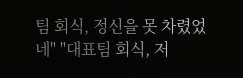팀 회식, 정신을 못 차렸었네" "대표팀 회식, 저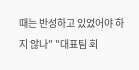때는 반성하고 있었어야 하지 않나" "대표팀 회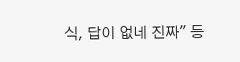식, 답이 없네 진짜" 등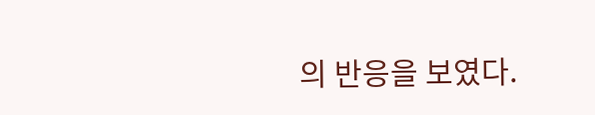의 반응을 보였다.